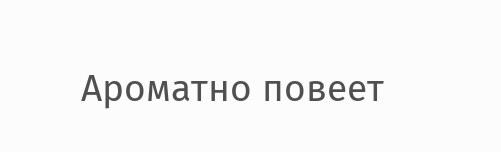Ароматно повеет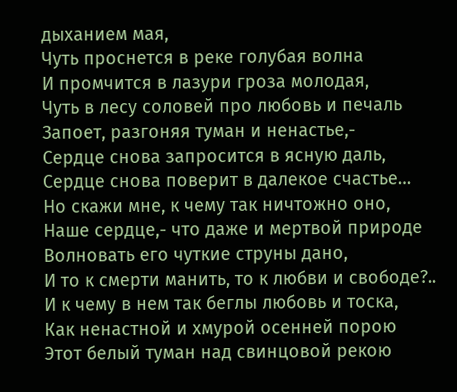дыханием мая,
Чуть проснется в реке голубая волна
И промчится в лазури гроза молодая,
Чуть в лесу соловей про любовь и печаль
Запоет, разгоняя туман и ненастье,-
Сердце снова запросится в ясную даль,
Сердце снова поверит в далекое счастье…
Но скажи мне, к чему так ничтожно оно,
Наше сердце,- что даже и мертвой природе
Волновать его чуткие струны дано,
И то к смерти манить, то к любви и свободе?..
И к чему в нем так беглы любовь и тоска,
Как ненастной и хмурой осенней порою
Этот белый туман над свинцовой рекою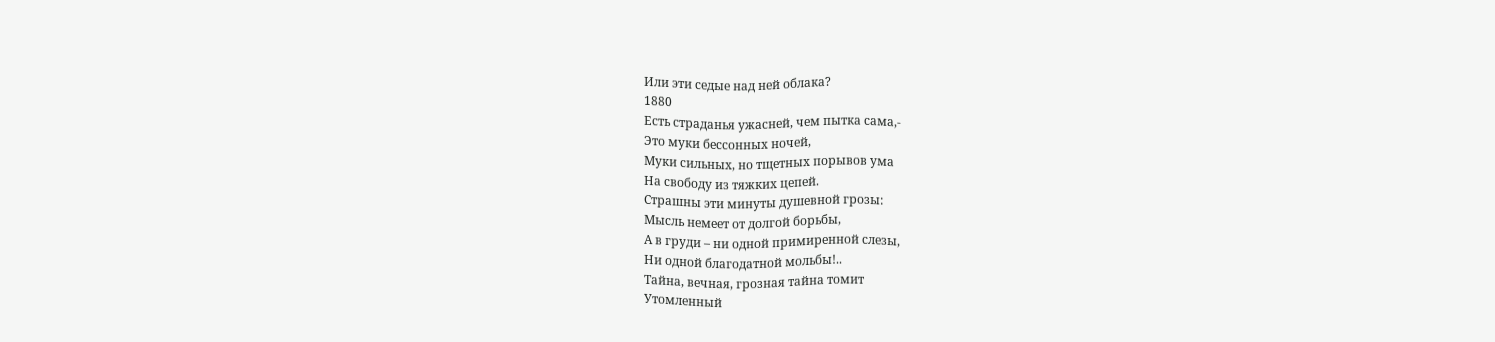Или эти седые над ней облака?
1880
Есть страданья ужасней, чем пытка сама,-
Это муки бессонных ночей,
Муки сильных, но тщетных порывов ума
На свободу из тяжких цепей.
Страшны эти минуты душевной грозы:
Мысль немеет от долгой борьбы,
А в груди – ни одной примиренной слезы,
Ни одной благодатной мольбы!..
Тайна, вечная, грозная тайна томит
Утомленный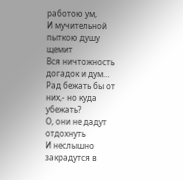работою ум,
И мучительной пыткою душу щемит
Вся ничтожность догадок и дум…
Рад бежать бы от них,- но куда убежать?
О, они не дадут отдохнуть
И неслышно закрадутся в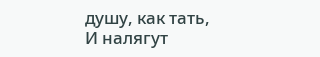душу, как тать,
И налягут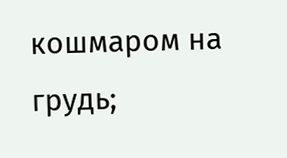кошмаром на грудь;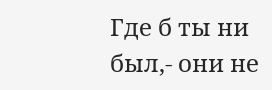Где б ты ни был,- они не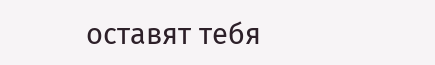оставят тебя